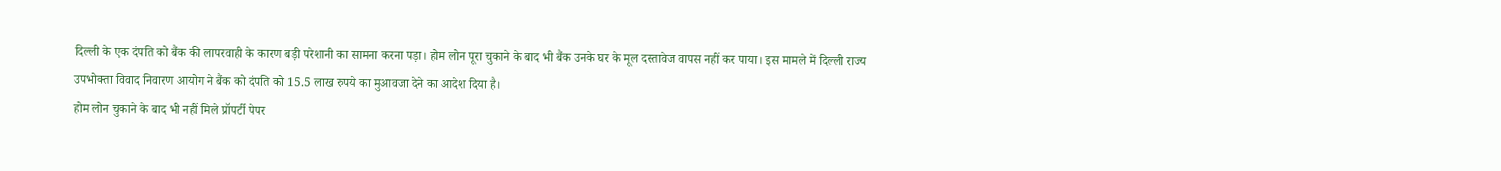दिल्ली के एक दंपति को बैंक की लापरवाही के कारण बड़ी परेशानी का सामना करना पड़ा। होम लोन पूरा चुकाने के बाद भी बैंक उनके घर के मूल दस्तावेज वापस नहीं कर पाया। इस मामले में दिल्ली राज्य उपभोक्ता विवाद निवारण आयोग ने बैंक को दंपति को 15.5 लाख रुपये का मुआवजा देने का आदेश दिया है।
होम लोन चुकाने के बाद भी नहीं मिले प्रॉपर्टी पेपर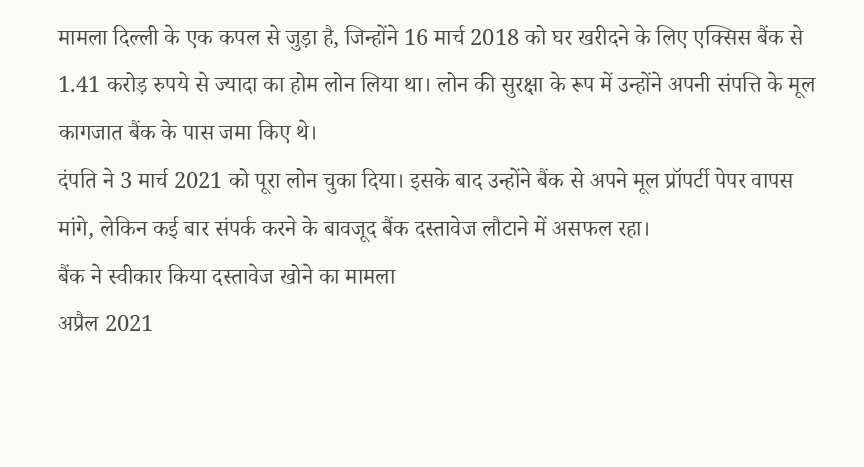मामला दिल्ली के एक कपल से जुड़ा है, जिन्होंने 16 मार्च 2018 को घर खरीदने के लिए एक्सिस बैंक से 1.41 करोड़ रुपये से ज्यादा का होम लोन लिया था। लोन की सुरक्षा के रूप में उन्होंने अपनी संपत्ति के मूल कागजात बैंक के पास जमा किए थे।
दंपति ने 3 मार्च 2021 को पूरा लोन चुका दिया। इसके बाद उन्होंने बैंक से अपने मूल प्रॉपर्टी पेपर वापस मांगे, लेकिन कई बार संपर्क करने के बावजूद बैंक दस्तावेज लौटाने में असफल रहा।
बैंक ने स्वीकार किया दस्तावेज खोने का मामला
अप्रैल 2021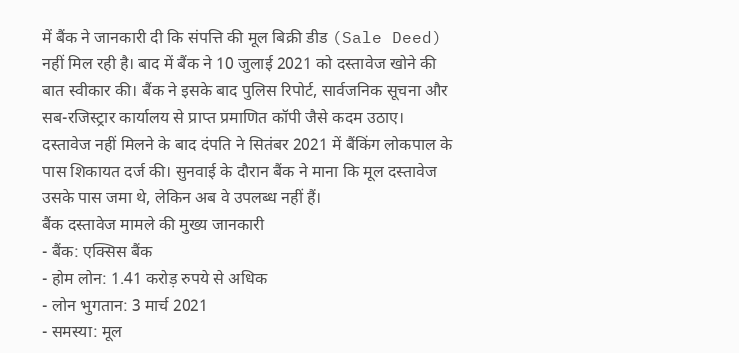में बैंक ने जानकारी दी कि संपत्ति की मूल बिक्री डीड (Sale Deed) नहीं मिल रही है। बाद में बैंक ने 10 जुलाई 2021 को दस्तावेज खोने की बात स्वीकार की। बैंक ने इसके बाद पुलिस रिपोर्ट, सार्वजनिक सूचना और सब-रजिस्ट्रार कार्यालय से प्राप्त प्रमाणित कॉपी जैसे कदम उठाए।
दस्तावेज नहीं मिलने के बाद दंपति ने सितंबर 2021 में बैंकिंग लोकपाल के पास शिकायत दर्ज की। सुनवाई के दौरान बैंक ने माना कि मूल दस्तावेज उसके पास जमा थे, लेकिन अब वे उपलब्ध नहीं हैं।
बैंक दस्तावेज मामले की मुख्य जानकारी
- बैंक: एक्सिस बैंक
- होम लोन: 1.41 करोड़ रुपये से अधिक
- लोन भुगतान: 3 मार्च 2021
- समस्या: मूल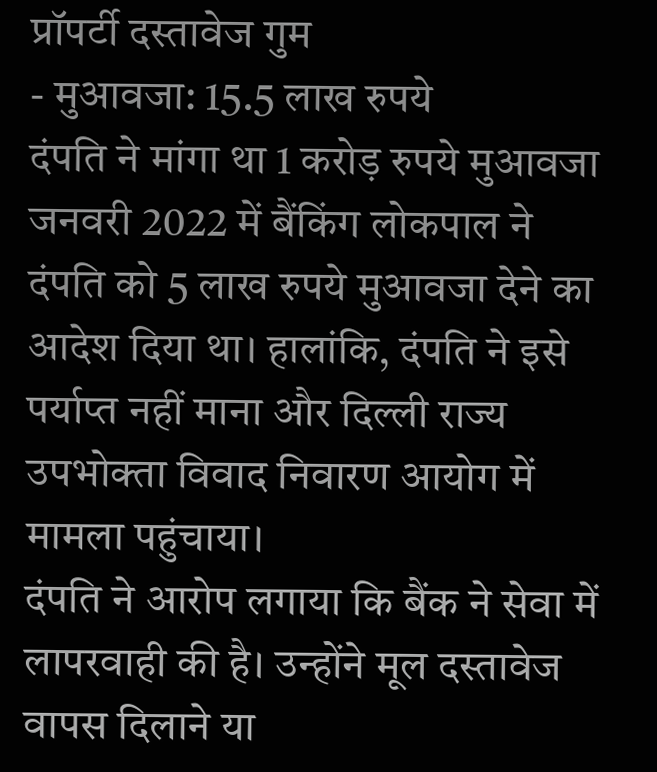प्रॉपर्टी दस्तावेज गुम
- मुआवजा: 15.5 लाख रुपये
दंपति ने मांगा था 1 करोड़ रुपये मुआवजा
जनवरी 2022 में बैंकिंग लोकपाल ने दंपति को 5 लाख रुपये मुआवजा देने का आदेश दिया था। हालांकि, दंपति ने इसे पर्याप्त नहीं माना और दिल्ली राज्य उपभोक्ता विवाद निवारण आयोग में मामला पहुंचाया।
दंपति ने आरोप लगाया कि बैंक ने सेवा में लापरवाही की है। उन्होंने मूल दस्तावेज वापस दिलाने या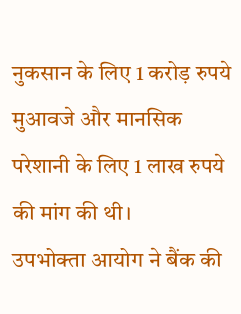नुकसान के लिए 1 करोड़ रुपये मुआवजे और मानसिक परेशानी के लिए 1 लाख रुपये की मांग की थी।
उपभोक्ता आयोग ने बैंक की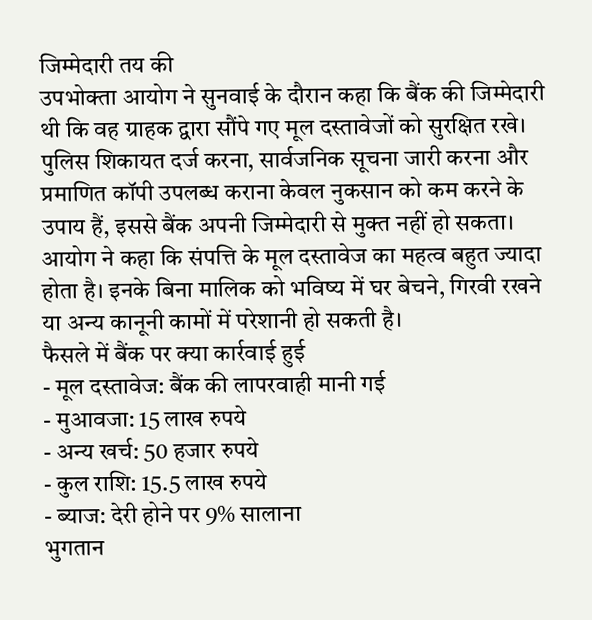जिम्मेदारी तय की
उपभोक्ता आयोग ने सुनवाई के दौरान कहा कि बैंक की जिम्मेदारी थी कि वह ग्राहक द्वारा सौंपे गए मूल दस्तावेजों को सुरक्षित रखे। पुलिस शिकायत दर्ज करना, सार्वजनिक सूचना जारी करना और प्रमाणित कॉपी उपलब्ध कराना केवल नुकसान को कम करने के उपाय हैं, इससे बैंक अपनी जिम्मेदारी से मुक्त नहीं हो सकता।
आयोग ने कहा कि संपत्ति के मूल दस्तावेज का महत्व बहुत ज्यादा होता है। इनके बिना मालिक को भविष्य में घर बेचने, गिरवी रखने या अन्य कानूनी कामों में परेशानी हो सकती है।
फैसले में बैंक पर क्या कार्रवाई हुई
- मूल दस्तावेज: बैंक की लापरवाही मानी गई
- मुआवजा: 15 लाख रुपये
- अन्य खर्च: 50 हजार रुपये
- कुल राशि: 15.5 लाख रुपये
- ब्याज: देरी होने पर 9% सालाना
भुगतान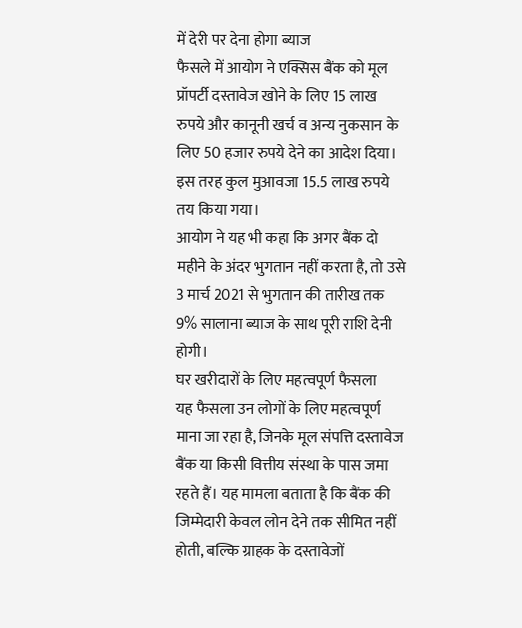में देरी पर देना होगा ब्याज
फैसले में आयोग ने एक्सिस बैंक को मूल प्रॉपर्टी दस्तावेज खोने के लिए 15 लाख रुपये और कानूनी खर्च व अन्य नुकसान के लिए 50 हजार रुपये देने का आदेश दिया। इस तरह कुल मुआवजा 15.5 लाख रुपये तय किया गया।
आयोग ने यह भी कहा कि अगर बैंक दो महीने के अंदर भुगतान नहीं करता है, तो उसे 3 मार्च 2021 से भुगतान की तारीख तक 9% सालाना ब्याज के साथ पूरी राशि देनी होगी।
घर खरीदारों के लिए महत्वपूर्ण फैसला
यह फैसला उन लोगों के लिए महत्वपूर्ण माना जा रहा है, जिनके मूल संपत्ति दस्तावेज बैंक या किसी वित्तीय संस्था के पास जमा रहते हैं। यह मामला बताता है कि बैंक की जिम्मेदारी केवल लोन देने तक सीमित नहीं होती, बल्कि ग्राहक के दस्तावेजों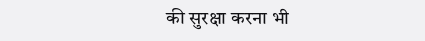की सुरक्षा करना भी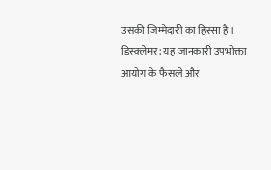उसकी जिम्मेदारी का हिस्सा है।
डिस्क्लेमर: यह जानकारी उपभोक्ता आयोग के फैसले और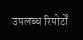उपलब्ध रिपोर्टों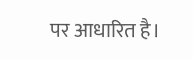पर आधारित है।